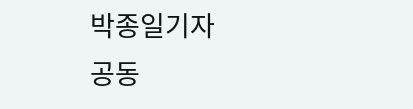박종일기자
공동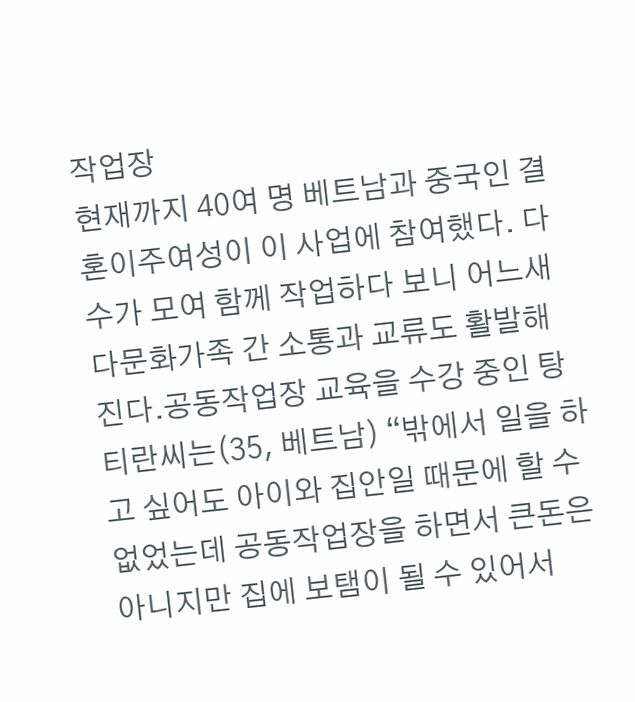작업장
현재까지 40여 명 베트남과 중국인 결혼이주여성이 이 사업에 참여했다. 다수가 모여 함께 작업하다 보니 어느새 다문화가족 간 소통과 교류도 활발해진다.공동작업장 교육을 수강 중인 탕티란씨는(35, 베트남) “밖에서 일을 하고 싶어도 아이와 집안일 때문에 할 수 없었는데 공동작업장을 하면서 큰돈은 아니지만 집에 보탬이 될 수 있어서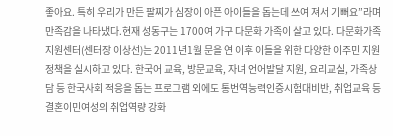좋아요. 특히 우리가 만든 팔찌가 심장이 아픈 아이들을 돕는데 쓰여 져서 기뻐요”라며 만족감을 나타냈다.현재 성동구는 1700여 가구 다문화 가족이 살고 있다. 다문화가족 지원센터(센터장 이상선)는 2011년1월 문을 연 이후 이들을 위한 다양한 이주민 지원정책을 실시하고 있다. 한국어 교육, 방문교육, 자녀 언어발달 지원, 요리교실, 가족상담 등 한국사회 적응을 돕는 프로그램 외에도 통번역능력인증시험대비반, 취업교육 등 결혼이민여성의 취업역량 강화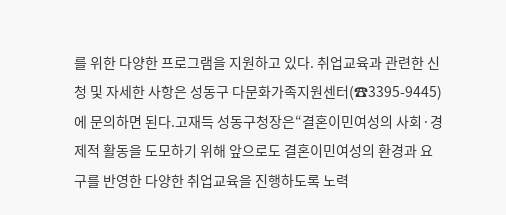를 위한 다양한 프로그램을 지원하고 있다. 취업교육과 관련한 신청 및 자세한 사항은 성동구 다문화가족지원센터(☎3395-9445)에 문의하면 된다.고재득 성동구청장은“결혼이민여성의 사회·경제적 활동을 도모하기 위해 앞으로도 결혼이민여성의 환경과 요구를 반영한 다양한 취업교육을 진행하도록 노력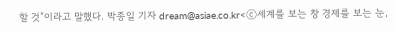할 것”이라고 말했다. 박종일 기자 dream@asiae.co.kr<ⓒ세계를 보는 창 경제를 보는 눈,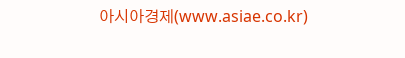아시아경제(www.asiae.co.kr)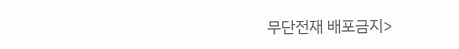무단전재 배포금지>